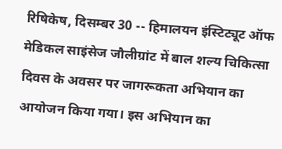रिषिकेष, दिसम्बर 30 -- हिमालयन इंस्टिट्यूट ऑफ मेडिकल साइंसेज जौलीग्रांट में बाल शल्य चिकित्सा दिवस के अवसर पर जागरूकता अभियान का आयोजन किया गया। इस अभियान का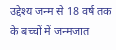उद्देश्य जन्म से 18 वर्ष तक के बच्चों में जन्मजात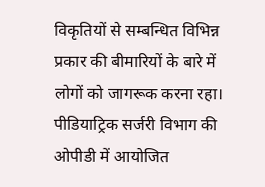विकृतियों से सम्बन्धित विभिन्न प्रकार की बीमारियों के बारे में लोगों को जागरूक करना रहा। पीडियाट्रिक सर्जरी विभाग की ओपीडी में आयोजित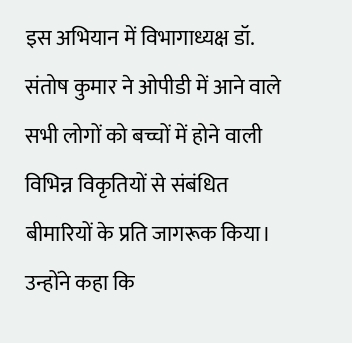इस अभियान में विभागाध्यक्ष डॉ. संतोष कुमार ने ओपीडी में आने वाले सभी लोगों को बच्चों में होने वाली विभिन्न विकृतियों से संबंधित बीमारियों के प्रति जागरूक किया। उन्होंने कहा कि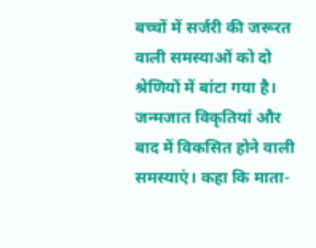बच्चों में सर्जरी की जरूरत वाली समस्याओं को दो श्रेणियों में बांटा गया है। जन्मजात विकृतियां और बाद में विकसित होने वाली समस्याएं। कहा कि माता-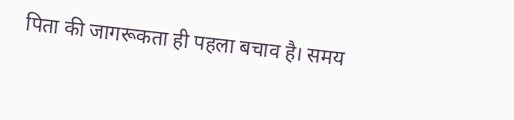पिता की जागरूकता ही पहला बचाव है। समय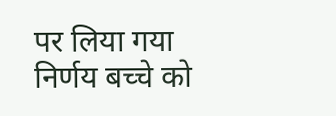पर लिया गया निर्णय बच्चे को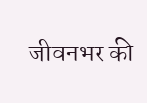जीवनभर की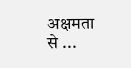अक्षमता से ...